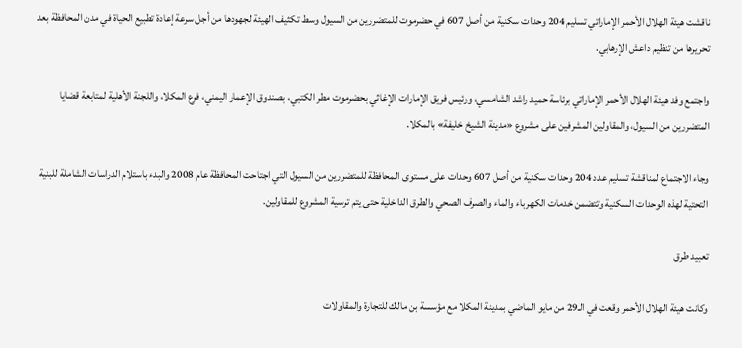ناقشت هيئة الهلال الأحمر الإماراتي تسليم 204 وحدات سكنية من أصل 607 في حضرموت للمتضررين من السيول وسط تكثيف الهيئة لجهودها من أجل سرعة إعادة تطبيع الحياة في مدن المحافظة بعد تحريرها من تنظيم داعش الإرهابي.

واجتمع وفد هيئة الهلال الأحمر الإماراتي برئاسة حميد راشد الشامسي، ورئيس فريق الإمارات الإغاثي بحضرموت مطر الكتبي، بصندوق الإعمار اليمني، فرع المكلا، واللجنة الأهلية لمتابعة قضايا المتضررين من السيول، والمقاولين المشرفين على مشروع «مدينة الشيخ خليفة» بالمكلا.

وجاء الاجتماع لمناقشة تسليم عدد 204 وحدات سكنية من أصل 607 وحدات على مستوى المحافظة للمتضررين من السيول التي اجتاحت المحافظة عام 2008 والبدء باستلام الدراسات الشاملة للبنية التحتية لهذه الوحدات السكنية وتتضمن خدمات الكهرباء والماء والصرف الصحي والطرق الداخلية حتى يتم ترسية المشروع للمقاولين.

تعبيد طرق

وكانت هيئة الهلال الأحمر وقعت في الـ29 من مايو الماضي بمدينة المكلا مع مؤسسة بن مالك للتجارة والمقاولات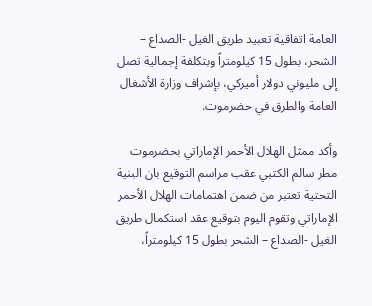العامة اتفاقية تعبيد طريق الغيل -الصداع – الشحر، بطول 15 كيلومتراً وبتكلفة إجمالية تصل إلى مليوني دولار أميركي، بإشراف وزارة الأشغال العامة والطرق في حضرموت.

وأكد ممثل الهلال الأحمر الإماراتي بحضرموت مطر سالم الكتبي عقب مراسم التوقيع بان البنية التحتية تعتبر من ضمن اهتمامات الهلال الأحمر الإماراتي وتقوم اليوم بتوقيع عقد استكمال طريق الغيل -الصداع – الشحر بطول 15 كيلومتراً،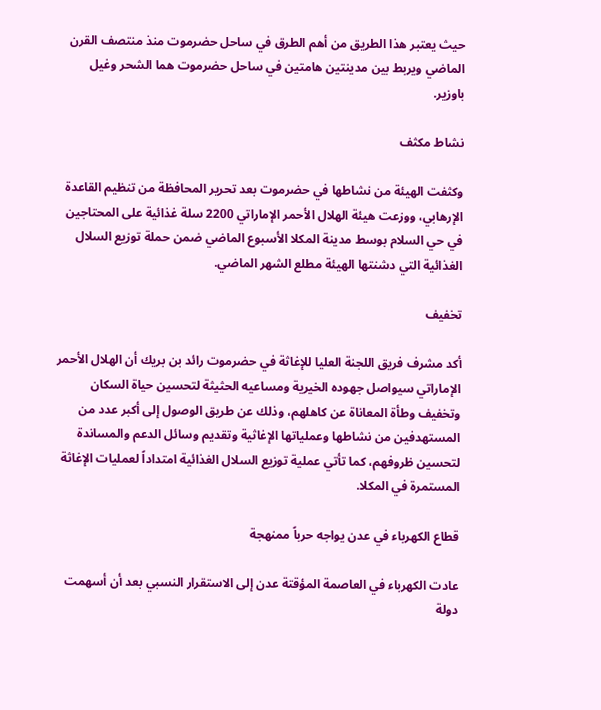حيث يعتبر هذا الطريق من أهم الطرق في ساحل حضرموت منذ منتصف القرن الماضي ويربط بين مدينتين هامتين في ساحل حضرموت هما الشحر وغيل باوزير.

نشاط مكثف

وكثفت الهيئة من نشاطها في حضرموت بعد تحرير المحافظة من تنظيم القاعدة الإرهابي، ووزعت هيئة الهلال الأحمر الإماراتي 2200 سلة غذائية على المحتاجين في حي السلام بوسط مدينة المكلا الأسبوع الماضي ضمن حملة توزيع السلال الغذائية التي دشنتها الهيئة مطلع الشهر الماضي.

تخفيف

أكد مشرف فريق اللجنة العليا للإغاثة في حضرموت رائد بن بريك أن الهلال الأحمر الإماراتي سيواصل جهوده الخيرية ومساعيه الحثيثة لتحسين حياة السكان وتخفيف وطأة المعاناة عن كاهلهم، وذلك عن طريق الوصول إلى أكبر عدد من المستهدفين من نشاطها وعملياتها الإغاثية وتقديم وسائل الدعم والمساندة لتحسين ظروفهم، كما تأتي عملية توزيع السلال الغذائية امتداداً لعمليات الإغاثة المستمرة في المكلا.

قطاع الكهرباء في عدن يواجه حرباً ممنهجة

عادت الكهرباء في العاصمة المؤقتة عدن إلى الاستقرار النسبي بعد أن أسهمت دولة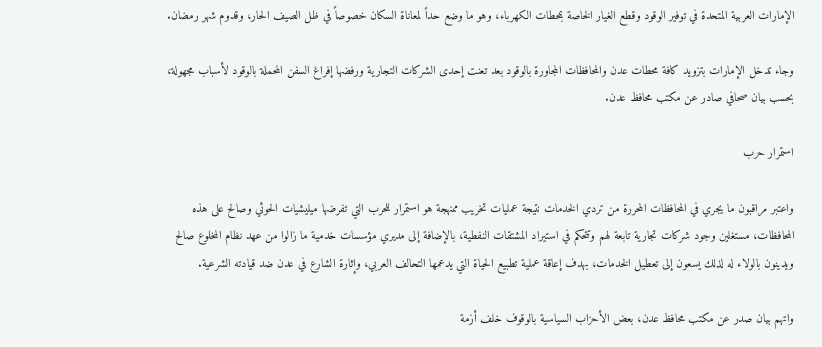الإمارات العربية المتحدة في توفير الوقود وقطع الغيار الخاصة بمحطات الكهرباء، وهو ما وضع حداً لمعاناة السكان خصوصاً في ظل الصيف الحار، وقدوم شهر رمضان.

وجاء تدخل الإمارات بتزويد كافة محطات عدن والمحافظات المجاورة بالوقود بعد تعنت إحدى الشركات التجارية ورفضها إفراغ السفن المحملة بالوقود لأسباب مجهولة، بحسب بيان صحافي صادر عن مكتب محافظ عدن.

استمرار حرب

واعتبر مراقبون ما يجري في المحافظات المحررة من تردي الخدمات نتيجة عمليات تخريب ممنهجة هو استمرار للحرب التي تفرضها ميليشيات الحوثي وصالح على هذه المحافظات، مستغلين وجود شركات تجارية تابعة لهم وتتحكم في استيراد المشتقات النفطية، بالإضافة إلى مديري مؤسسات خدمية ما زالوا من عهد نظام المخلوع صالح ويدينون بالولاء له لذلك يسعون إلى تعطيل الخدمات، بهدف إعاقة عملية تطبيع الحياة التي يدعمها التحالف العربي، وإثارة الشارع في عدن ضد قيادته الشرعية.

واتهم بيان صدر عن مكتب محافظ عدن، بعض الأحزاب السياسية بالوقوف خلف أزمة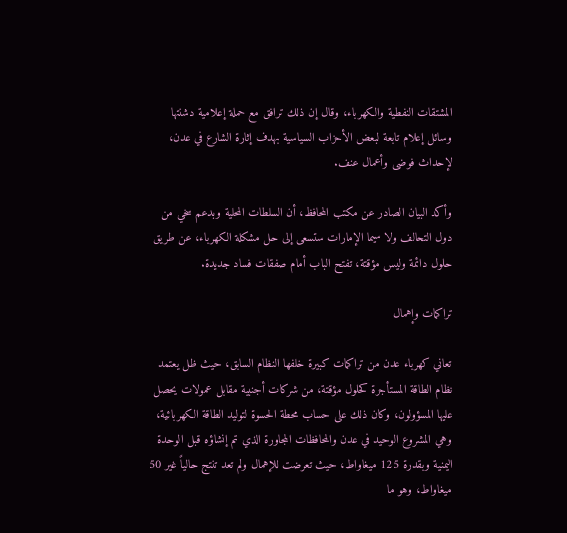المشتقات النفطية والكهرباء، وقال إن ذلك ترافق مع حملة إعلامية دشنتها وسائل إعلام تابعة لبعض الأحزاب السياسية بهدف إثارة الشارع في عدن، لإحداث فوضى وأعمال عنف.

وأكد البيان الصادر عن مكتب المحافظ، أن السلطات المحلية وبدعم سخي من دول التحالف ولا سيما الإمارات ستسعى إلى حل مشكلة الكهرباء، عن طريق حلول دائمة وليس مؤقتة، تفتح الباب أمام صفقات فساد جديدة.

تراكمات وإهمال

تعاني كهرباء عدن من تراكمات كبيرة خلفها النظام السابق، حيث ظل يعتمد نظام الطاقة المستأجرة كحلول مؤقتة، من شركات أجنبية مقابل عمولات يحصل عليها المسؤولون، وكان ذلك على حساب محطة الحسوة لتوليد الطاقة الكهربائية، وهي المشروع الوحيد في عدن والمحافظات المجاورة الذي تم إنشاؤه قبل الوحدة اليمنية وبقدرة 125 ميغاواط، حيث تعرضت للإهمال ولم تعد تنتج حالياً غير 50 ميغاواط، وهو ما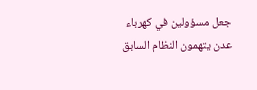جعل مسؤولين في كهرباء عدن يتهمون النظام السابق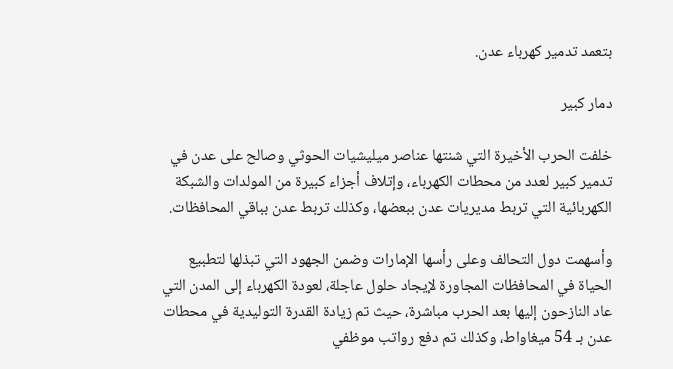بتعمد تدمير كهرباء عدن.

دمار كبير

خلفت الحرب الأخيرة التي شنتها عناصر ميليشيات الحوثي وصالح على عدن في تدمير كبير لعدد من محطات الكهرباء، وإتلاف أجزاء كبيرة من المولدات والشبكة الكهربائية التي تربط مديريات عدن ببعضها، وكذلك تربط عدن بباقي المحافظات.

وأسهمت دول التحالف وعلى رأسها الإمارات وضمن الجهود التي تبذلها لتطبيع الحياة في المحافظات المجاورة لإيجاد حلول عاجلة، لعودة الكهرباء إلى المدن التي عاد النازحون إليها بعد الحرب مباشرة، حيث تم زيادة القدرة التوليدية في محطات عدن بـ 54 ميغاواط، وكذلك تم دفع رواتب موظفي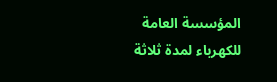المؤسسة العامة للكهرباء لمدة ثلاثة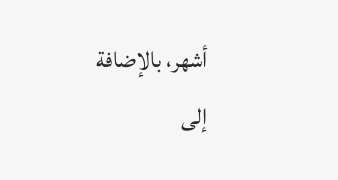أشهر، بالإضافة إلى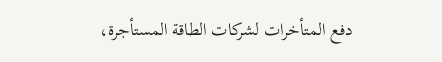دفع المتأخرات لشركات الطاقة المستأجرة،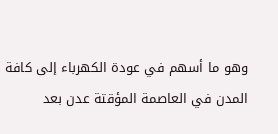وهو ما أسهم في عودة الكهرباء إلى كافة المدن في العاصمة المؤقتة عدن بعد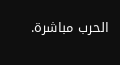الحرب مباشرة.